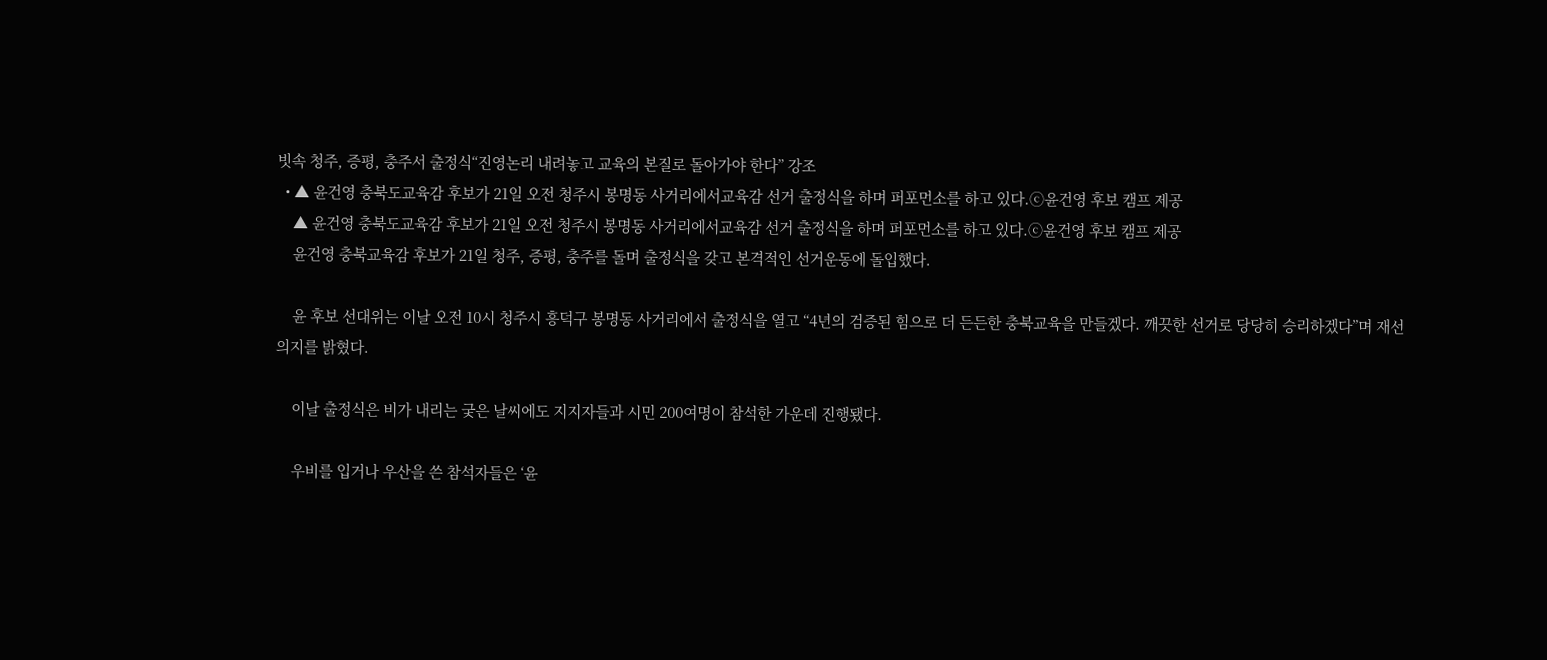빗속 청주, 증평, 충주서 출정식“진영논리 내려놓고 교육의 본질로 돌아가야 한다” 강조
  • ▲ 윤건영 충북도교육감 후보가 21일 오전 청주시 봉명동 사거리에서교육감 선거 출정식을 하며 퍼포먼소를 하고 있다.ⓒ윤건영 후보 캠프 제공
    ▲ 윤건영 충북도교육감 후보가 21일 오전 청주시 봉명동 사거리에서교육감 선거 출정식을 하며 퍼포먼소를 하고 있다.ⓒ윤건영 후보 캠프 제공
    윤건영 충북교육감 후보가 21일 청주, 증평, 충주를 돌며 출정식을 갖고 본격적인 선거운동에 돌입했다.

    윤 후보 선대위는 이날 오전 10시 청주시 흥덕구 봉명동 사거리에서 출정식을 열고 “4년의 검증된 힘으로 더 든든한 충북교육을 만들겠다. 깨끗한 선거로 당당히 승리하겠다”며 재선 의지를 밝혔다.

    이날 출정식은 비가 내리는 궂은 날씨에도 지지자들과 시민 200여명이 참석한 가운데 진행됐다.

    우비를 입거나 우산을 쓴 참석자들은 ‘윤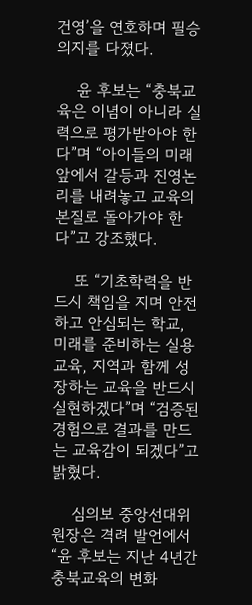건영’을 연호하며 필승 의지를 다졌다.

    윤 후보는 “충북교육은 이념이 아니라 실력으로 평가받아야 한다”며 “아이들의 미래 앞에서 갈등과 진영논리를 내려놓고 교육의 본질로 돌아가야 한다”고 강조했다.

    또 “기초학력을 반드시 책임을 지며 안전하고 안심되는 학교, 미래를 준비하는 실용교육, 지역과 함께 성장하는 교육을 반드시 실현하겠다”며 “검증된 경험으로 결과를 만드는 교육감이 되겠다”고 밝혔다.

    심의보 중앙선대위원장은 격려 발언에서 “윤 후보는 지난 4년간 충북교육의 변화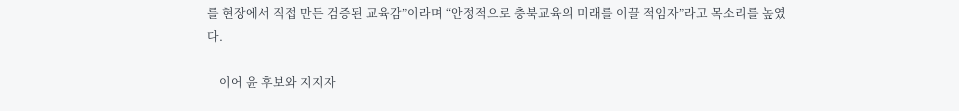를 현장에서 직접 만든 검증된 교육감”이라며 “안정적으로 충북교육의 미래를 이끌 적임자”라고 목소리를 높였다.

    이어 윤 후보와 지지자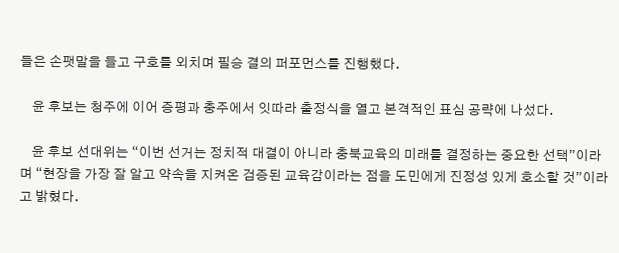들은 손팻말을 들고 구호를 외치며 필승 결의 퍼포먼스를 진행했다.

    윤 후보는 청주에 이어 증평과 충주에서 잇따라 출정식을 열고 본격적인 표심 공략에 나섰다.

    윤 후보 선대위는 “이번 선거는 정치적 대결이 아니라 충북교육의 미래를 결정하는 중요한 선택”이라며 “현장을 가장 잘 알고 약속을 지켜온 검증된 교육감이라는 점을 도민에게 진정성 있게 호소할 것”이라고 밝혔다.